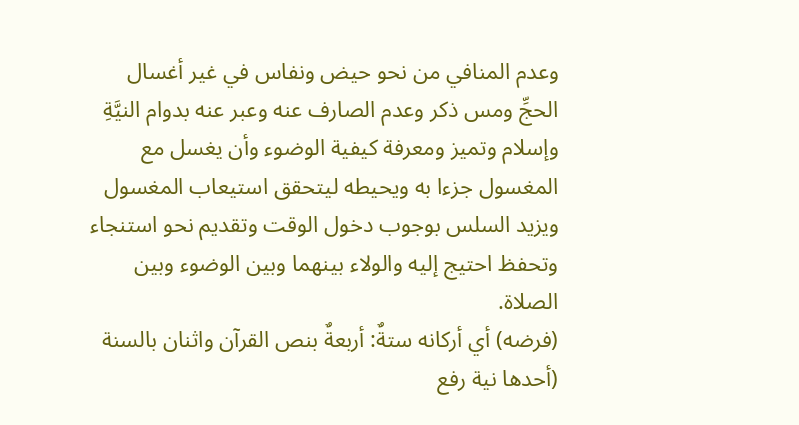وعدم المنافي من نحو حيض ونفاس في غير أغسال الحجِّ ومس ذكر وعدم الصارف عنه وعبر عنه بدوام النيَّةِ وإسلام وتميز ومعرفة كيفية الوضوء وأن يغسل مع المغسول جزءا به ويحيطه ليتحقق استيعاب المغسول ويزيد السلس بوجوب دخول الوقت وتقديم نحو استنجاء وتحفظ احتيج إليه والولاء بينهما وبين الوضوء وبين الصلاة.
(فرضه) أي أركانه ستةٌ: أربعةٌ بنص القرآن واثنان بالسنة (أحدها نية رفع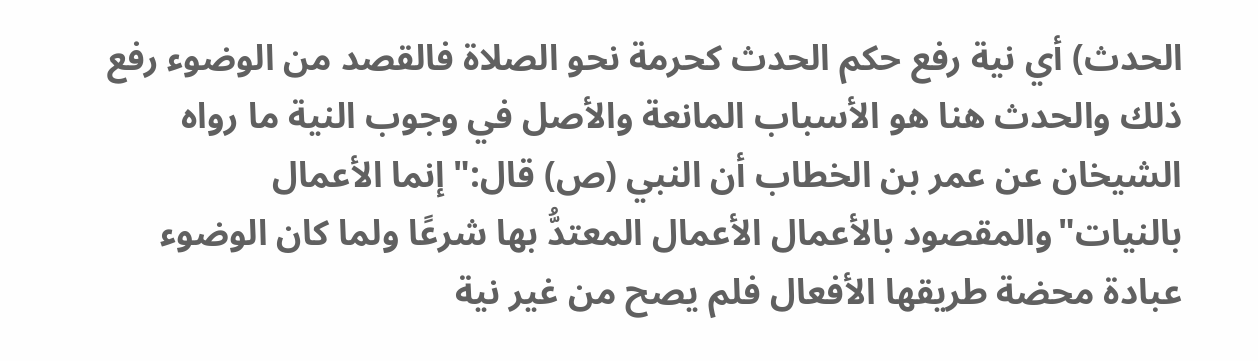الحدث) أي نية رفع حكم الحدث كحرمة نحو الصلاة فالقصد من الوضوء رفع ذلك والحدث هنا هو الأسباب المانعة والأصل في وجوب النية ما رواه الشيخان عن عمر بن الخطاب أن النبي (ص) قال:"إنما الأعمال بالنيات"والمقصود بالأعمال الأعمال المعتدُّ بها شرعًا ولما كان الوضوء عبادة محضة طريقها الأفعال فلم يصح من غير نية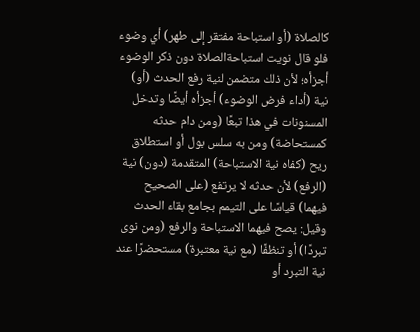كالصلاة (أو استباحة مفتقر إلى طهر) أي وضوء فلو قال نويت استباحةالصلاة دون ذكر الوضوء أجزأه؛ لأن ذلك متضمن لنية رفع الحدث (أو) نية (أداء فرض الوضوء) أجزأه أيضًا وتدخل المسنونات في هذا تبعًا (ومن دام حدثه كمستحاضة) ومن به سلس بول أو استطلاق ريح (كفاه نية الاستباحة) المتقدمة (دون) نية (الرفع) لأن حدثه لا يرتفع (على الصحيح فيهما) قياسًا على التيمم بجامع بقاء الحدث وقيل: يصح فيهما الاستباحة والرفع (ومن نوى تبردًا) أو تنظفًا (مع نية معتبرة) مستحضرًا عند نية التبرد أو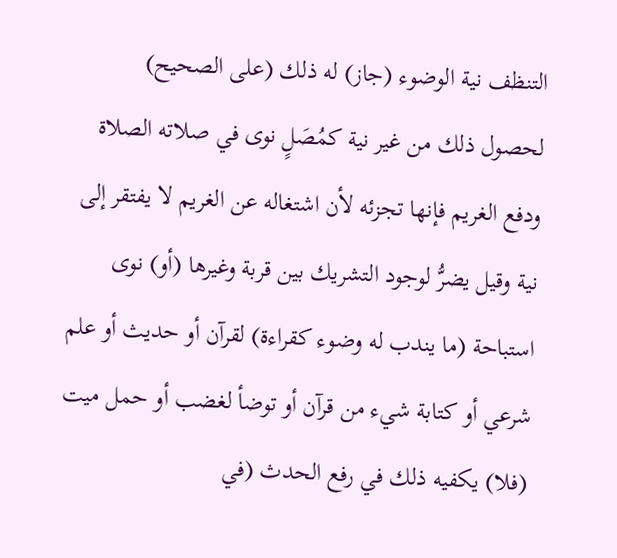التنظف نية الوضوء (جاز) له ذلك (على الصحيح) لحصول ذلك من غير نية كمُصَلٍ نوى في صلاته الصلاة ودفع الغريم فإنها تجزئه لأن اشتغاله عن الغريم لا يفتقر إلى نية وقيل يضرُّ لوجود التشريك بين قربة وغيرها (أو) نوى استباحة (ما يندب له وضوء كقراءة) لقرآن أو حديث أو علم شرعي أو كتابة شيء من قرآن أو توضأ لغضب أو حمل ميت (فلا) يكفيه ذلك في رفع الحدث (في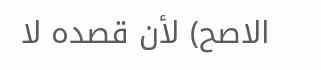الاصح) لأن قصده لا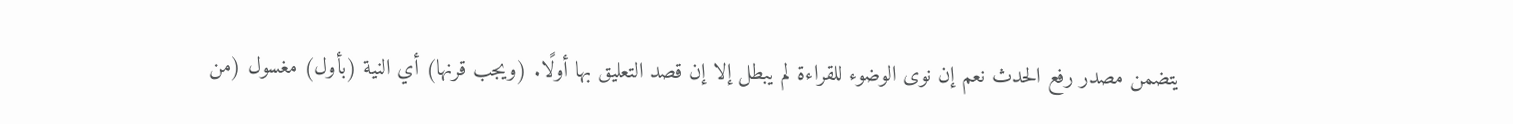يتضمن مصدر رفع الحدث نعم إن نوى الوضوء للقراءة لم يبطل إلا إن قصد التعليق بها أولًا. (ويجب قرنها) أي النية (بأول) مغسول (من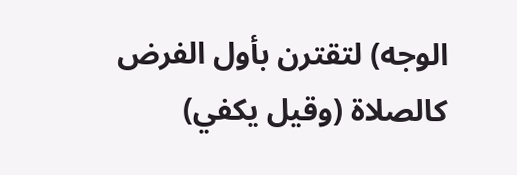الوجه) لتقترن بأول الفرض كالصلاة (وقيل يكفي)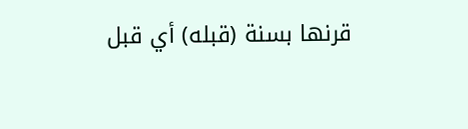قرنها بسنة (قبله) أي قبل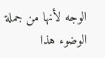الوجه لأنها من جملة الوضوء هذا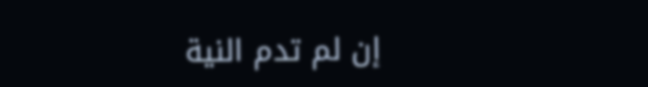إن لم تدم النية